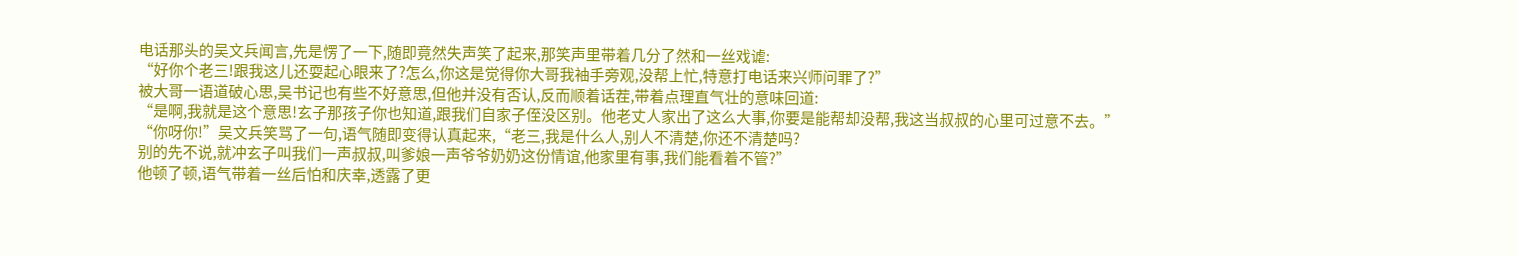电话那头的吴文兵闻言,先是愣了一下,随即竟然失声笑了起来,那笑声里带着几分了然和一丝戏谑:
“好你个老三!跟我这儿还耍起心眼来了?怎么,你这是觉得你大哥我袖手旁观,没帮上忙,特意打电话来兴师问罪了?”
被大哥一语道破心思,吴书记也有些不好意思,但他并没有否认,反而顺着话茬,带着点理直气壮的意味回道:
“是啊,我就是这个意思!玄子那孩子你也知道,跟我们自家子侄没区别。他老丈人家出了这么大事,你要是能帮却没帮,我这当叔叔的心里可过意不去。”
“你呀你!”吴文兵笑骂了一句,语气随即变得认真起来,“老三,我是什么人,别人不清楚,你还不清楚吗?
别的先不说,就冲玄子叫我们一声叔叔,叫爹娘一声爷爷奶奶这份情谊,他家里有事,我们能看着不管?”
他顿了顿,语气带着一丝后怕和庆幸,透露了更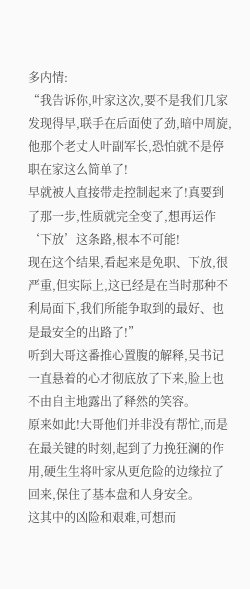多内情:
“我告诉你,叶家这次,要不是我们几家发现得早,联手在后面使了劲,暗中周旋,他那个老丈人叶副军长,恐怕就不是停职在家这么简单了!
早就被人直接带走控制起来了!真要到了那一步,性质就完全变了,想再运作‘下放’这条路,根本不可能!
现在这个结果,看起来是免职、下放,很严重,但实际上,这已经是在当时那种不利局面下,我们所能争取到的最好、也是最安全的出路了!”
听到大哥这番推心置腹的解释,吴书记一直悬着的心才彻底放了下来,脸上也不由自主地露出了释然的笑容。
原来如此!大哥他们并非没有帮忙,而是在最关键的时刻,起到了力挽狂澜的作用,硬生生将叶家从更危险的边缘拉了回来,保住了基本盘和人身安全。
这其中的凶险和艰难,可想而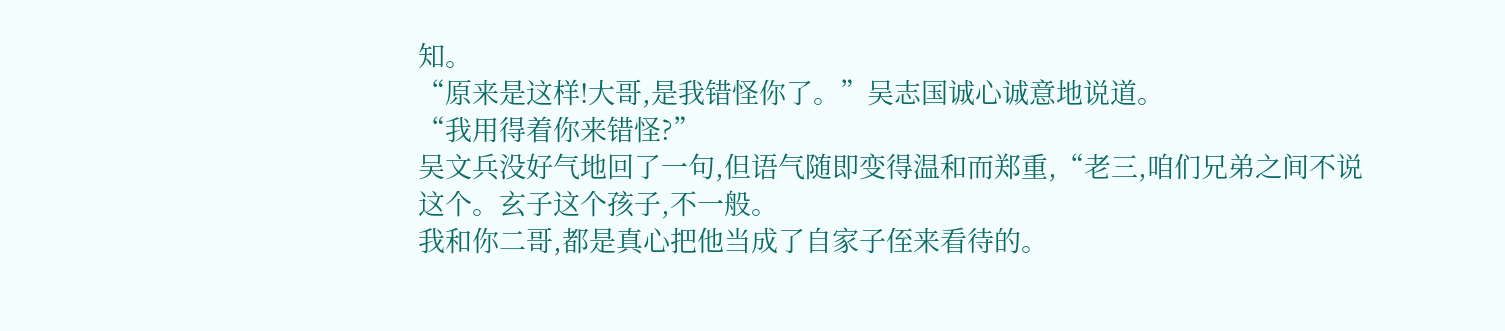知。
“原来是这样!大哥,是我错怪你了。”吴志国诚心诚意地说道。
“我用得着你来错怪?”
吴文兵没好气地回了一句,但语气随即变得温和而郑重,“老三,咱们兄弟之间不说这个。玄子这个孩子,不一般。
我和你二哥,都是真心把他当成了自家子侄来看待的。